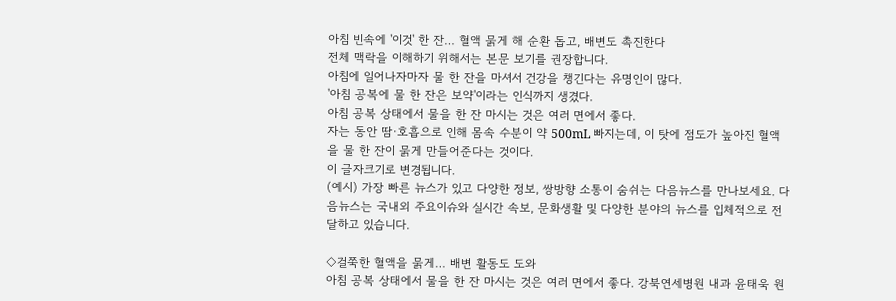아침 빈속에 '이것' 한 잔… 혈액 묽게 해 순환 돕고, 배변도 촉진한다
전체 맥락을 이해하기 위해서는 본문 보기를 권장합니다.
아침에 일어나자마자 물 한 잔을 마셔서 건강을 챙긴다는 유명인이 많다.
'아침 공복에 물 한 잔은 보약'이라는 인식까지 생겼다.
아침 공복 상태에서 물을 한 잔 마시는 것은 여러 면에서 좋다.
자는 동안 땀·호흡으로 인해 몸속 수분이 약 500mL 빠지는데, 이 탓에 점도가 높아진 혈액을 물 한 잔이 묽게 만들어준다는 것이다.
이 글자크기로 변경됩니다.
(예시) 가장 빠른 뉴스가 있고 다양한 정보, 쌍방향 소통이 숨쉬는 다음뉴스를 만나보세요. 다음뉴스는 국내외 주요이슈와 실시간 속보, 문화생활 및 다양한 분야의 뉴스를 입체적으로 전달하고 있습니다.

◇걸쭉한 혈액을 묽게… 배변 활동도 도와
아침 공복 상태에서 물을 한 잔 마시는 것은 여러 면에서 좋다. 강북연세병원 내과 윤태욱 원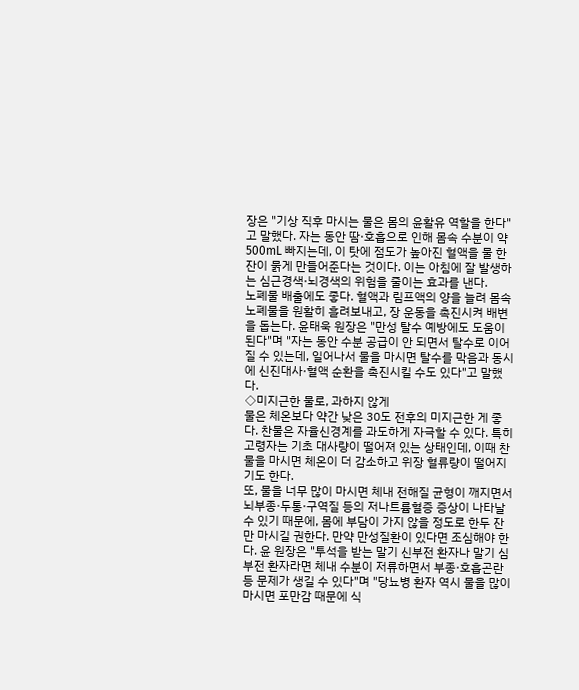장은 "기상 직후 마시는 물은 몸의 윤활유 역할을 한다"고 말했다. 자는 동안 땀·호흡으로 인해 몸속 수분이 약 500mL 빠지는데, 이 탓에 점도가 높아진 혈액을 물 한 잔이 묽게 만들어준다는 것이다. 이는 아침에 잘 발생하는 심근경색·뇌경색의 위험을 줄이는 효과를 낸다.
노폐물 배출에도 좋다. 혈액과 림프액의 양을 늘려 몸속 노폐물을 원활히 흘려보내고, 장 운동을 촉진시켜 배변을 돕는다. 윤태욱 원장은 "만성 탈수 예방에도 도움이 된다"며 "자는 동안 수분 공급이 안 되면서 탈수로 이어질 수 있는데, 일어나서 물을 마시면 탈수를 막음과 동시에 신진대사·혈액 순환을 촉진시킬 수도 있다"고 말했다.
◇미지근한 물로, 과하지 않게
물은 체온보다 약간 낮은 30도 전후의 미지근한 게 좋다. 찬물은 자율신경계를 과도하게 자극할 수 있다. 특히 고령자는 기초 대사량이 떨어져 있는 상태인데, 이때 찬 물을 마시면 체온이 더 감소하고 위장 혈류량이 떨어지기도 한다.
또, 물을 너무 많이 마시면 체내 전해질 균형이 깨지면서 뇌부종·두통·구역질 등의 저나트륨혈증 증상이 나타날 수 있기 때문에, 몸에 부담이 가지 않을 정도로 한두 잔만 마시길 권한다. 만약 만성질환이 있다면 조심해야 한다. 윤 원장은 "투석을 받는 말기 신부전 환자나 말기 심부전 환자라면 체내 수분이 저류하면서 부종·호흡곤란 등 문제가 생길 수 있다"며 "당뇨병 환자 역시 물을 많이 마시면 포만감 때문에 식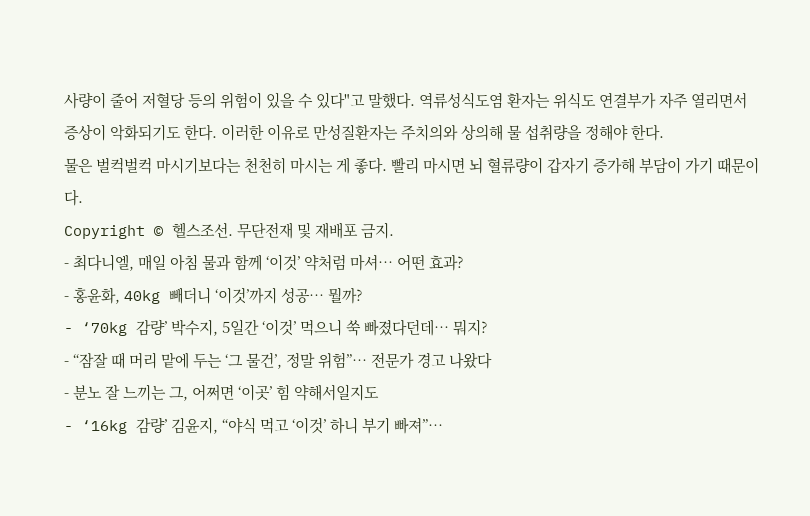사량이 줄어 저혈당 등의 위험이 있을 수 있다"고 말했다. 역류성식도염 환자는 위식도 연결부가 자주 열리면서 증상이 악화되기도 한다. 이러한 이유로 만성질환자는 주치의와 상의해 물 섭취량을 정해야 한다.
물은 벌컥벌컥 마시기보다는 천천히 마시는 게 좋다. 빨리 마시면 뇌 혈류량이 갑자기 증가해 부담이 가기 때문이다.
Copyright © 헬스조선. 무단전재 및 재배포 금지.
- 최다니엘, 매일 아침 물과 함께 ‘이것’ 약처럼 마셔… 어떤 효과?
- 홍윤화, 40kg 빼더니 ‘이것’까지 성공… 뭘까?
- ‘70kg 감량’ 박수지, 5일간 ‘이것’ 먹으니 쑥 빠졌다던데… 뭐지?
- “잠잘 때 머리 맡에 두는 ‘그 물건’, 정말 위험”… 전문가 경고 나왔다
- 분노 잘 느끼는 그, 어쩌면 ‘이곳’ 힘 약해서일지도
- ‘16kg 감량’ 김윤지, “야식 먹고 ‘이것’ 하니 부기 빠져”…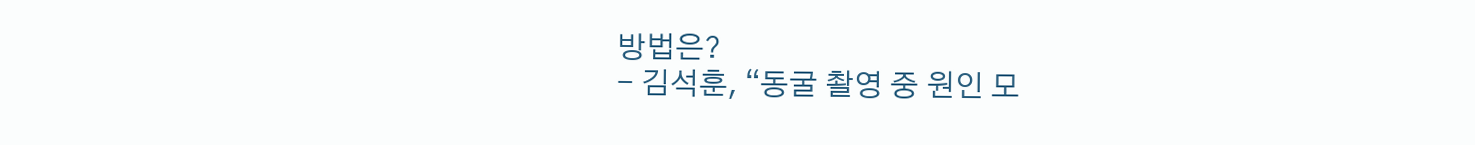방법은?
- 김석훈, “동굴 촬영 중 원인 모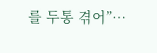를 두통 겪어”…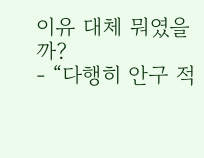이유 대체 뭐였을까?
- “다행히 안구 적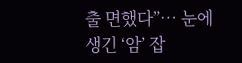출 면했다”… 눈에 생긴 ‘암’ 잡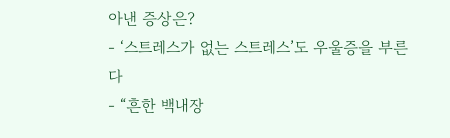아낸 증상은?
- ‘스트레스가 없는 스트레스’도 우울증을 부른다
- “흔한 백내장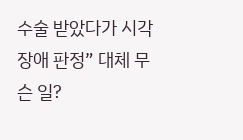수술 받았다가 시각장애 판정” 대체 무슨 일?